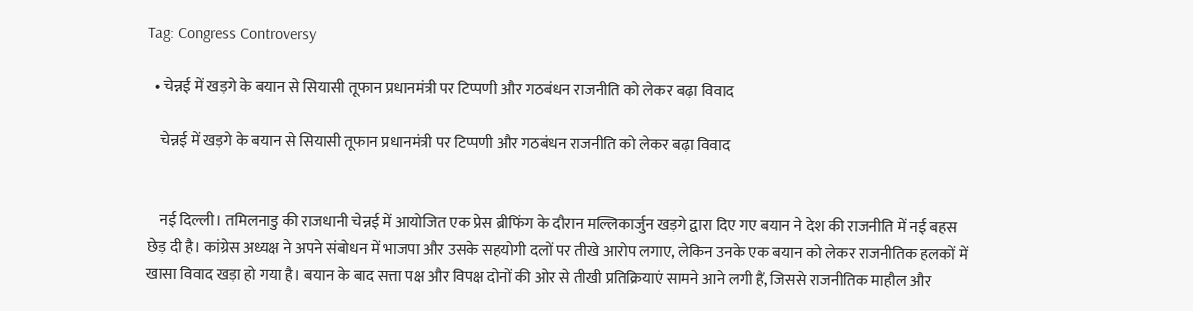Tag: Congress Controversy

  • चेन्नई में खड़गे के बयान से सियासी तूफान प्रधानमंत्री पर टिप्पणी और गठबंधन राजनीति को लेकर बढ़ा विवाद

    चेन्नई में खड़गे के बयान से सियासी तूफान प्रधानमंत्री पर टिप्पणी और गठबंधन राजनीति को लेकर बढ़ा विवाद


    नई दिल्ली। तमिलनाडु की राजधानी चेन्नई में आयोजित एक प्रेस ब्रीफिंग के दौरान मल्लिकार्जुन खड़गे द्वारा दिए गए बयान ने देश की राजनीति में नई बहस छेड़ दी है। कांग्रेस अध्यक्ष ने अपने संबोधन में भाजपा और उसके सहयोगी दलों पर तीखे आरोप लगाए, लेकिन उनके एक बयान को लेकर राजनीतिक हलकों में खासा विवाद खड़ा हो गया है। बयान के बाद सत्ता पक्ष और विपक्ष दोनों की ओर से तीखी प्रतिक्रियाएं सामने आने लगी हैं, जिससे राजनीतिक माहौल और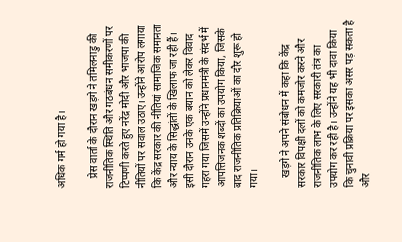अधिक गर्म हो गया है।

    प्रेस वार्ता के दौरान खड़गे ने तमिलनाडु की राजनीतिक स्थिति और गठबंधन समीकरणों पर टिप्पणी करते हुए नरेंद्र मोदी और भाजपा की नीतियों पर सवाल उठाए। उन्होंने आरोप लगाया कि केंद्र सरकार की नीतियां सामाजिक समानता और न्याय के सिद्धांतों के खिलाफ जा रही हैं। इसी दौरान उनके एक बयान को लेकर विवाद गहरा गया जिसमें उन्होंने प्रधानमंत्री के संदर्भ में आपत्तिजनक शब्दों का उपयोग किया, जिसके बाद राजनीतिक प्रतिक्रियाओं का दौर शुरू हो गया।

    खड़गे ने अपने संबोधन में कहा कि केंद्र सरकार विपक्षी दलों को कमजोर करने और राजनीतिक लाभ के लिए सरकारी तंत्र का उपयोग कर रही है। उन्होंने यह भी दावा किया कि चुनावी प्रक्रिया पर इसका असर पड़ सकता है और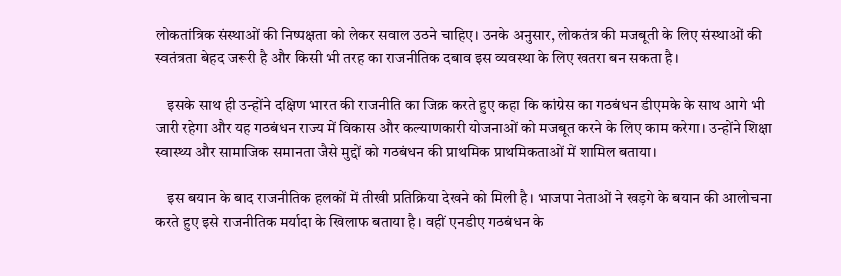लोकतांत्रिक संस्थाओं की निष्पक्षता को लेकर सवाल उठने चाहिए। उनके अनुसार, लोकतंत्र की मजबूती के लिए संस्थाओं की स्वतंत्रता बेहद जरूरी है और किसी भी तरह का राजनीतिक दबाव इस व्यवस्था के लिए खतरा बन सकता है।

    इसके साथ ही उन्होंने दक्षिण भारत की राजनीति का जिक्र करते हुए कहा कि कांग्रेस का गठबंधन डीएमके के साथ आगे भी जारी रहेगा और यह गठबंधन राज्य में विकास और कल्याणकारी योजनाओं को मजबूत करने के लिए काम करेगा। उन्होंने शिक्षा स्वास्थ्य और सामाजिक समानता जैसे मुद्दों को गठबंधन की प्राथमिक प्राथमिकताओं में शामिल बताया।

    इस बयान के बाद राजनीतिक हलकों में तीखी प्रतिक्रिया देखने को मिली है। भाजपा नेताओं ने खड़गे के बयान की आलोचना करते हुए इसे राजनीतिक मर्यादा के खिलाफ बताया है। वहीं एनडीए गठबंधन के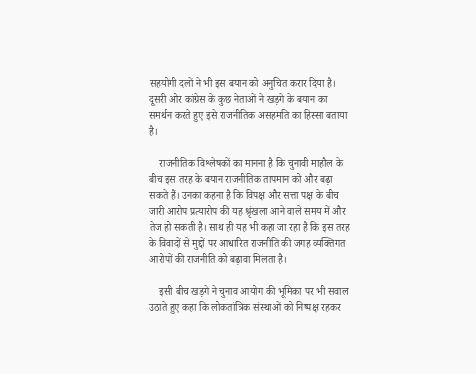सहयोगी दलों ने भी इस बयान को अनुचित करार दिया है। दूसरी ओर कांग्रेस के कुछ नेताओं ने खड़गे के बयान का समर्थन करते हुए इसे राजनीतिक असहमति का हिस्सा बताया है।

    राजनीतिक विश्लेषकों का मानना है कि चुनावी माहौल के बीच इस तरह के बयान राजनीतिक तापमान को और बढ़ा सकते हैं। उनका कहना है कि विपक्ष और सत्ता पक्ष के बीच जारी आरोप प्रत्यारोप की यह श्रृंखला आने वाले समय में और तेज हो सकती है। साथ ही यह भी कहा जा रहा है कि इस तरह के विवादों से मुद्दों पर आधारित राजनीति की जगह व्यक्तिगत आरोपों की राजनीति को बढ़ावा मिलता है।

    इसी बीच खड़गे ने चुनाव आयोग की भूमिका पर भी सवाल उठाते हुए कहा कि लोकतांत्रिक संस्थाओं को निष्पक्ष रहकर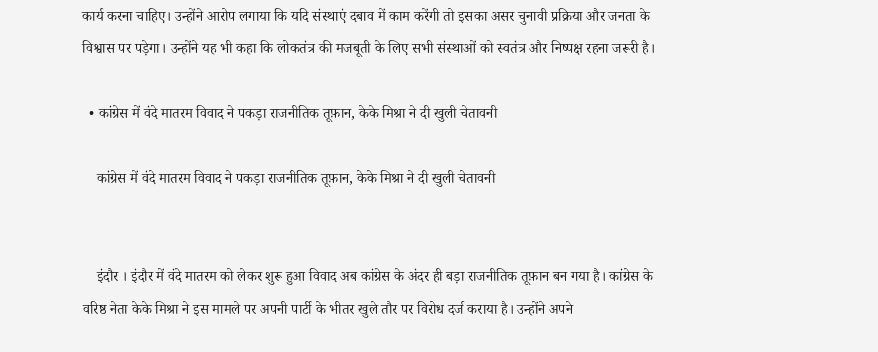कार्य करना चाहिए। उन्होंने आरोप लगाया कि यदि संस्थाएं दबाव में काम करेंगी तो इसका असर चुनावी प्रक्रिया और जनता के विश्वास पर पड़ेगा। उन्होंने यह भी कहा कि लोकतंत्र की मजबूती के लिए सभी संस्थाओं को स्वतंत्र और निष्पक्ष रहना जरूरी है।

  • कांग्रेस में वंदे मातरम विवाद ने पकड़ा राजनीतिक तूफ़ान, केके मिश्रा ने दी खुली चेतावनी

    कांग्रेस में वंदे मातरम विवाद ने पकड़ा राजनीतिक तूफ़ान, केके मिश्रा ने दी खुली चेतावनी


    इंदौर । इंदौर में वंदे मातरम को लेकर शुरू हुआ विवाद अब कांग्रेस के अंदर ही बड़ा राजनीतिक तूफ़ान बन गया है। कांग्रेस के वरिष्ठ नेता केके मिश्रा ने इस मामले पर अपनी पार्टी के भीतर खुले तौर पर विरोध दर्ज कराया है। उन्होंने अपने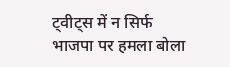ट्वीट्स में न सिर्फ भाजपा पर हमला बोला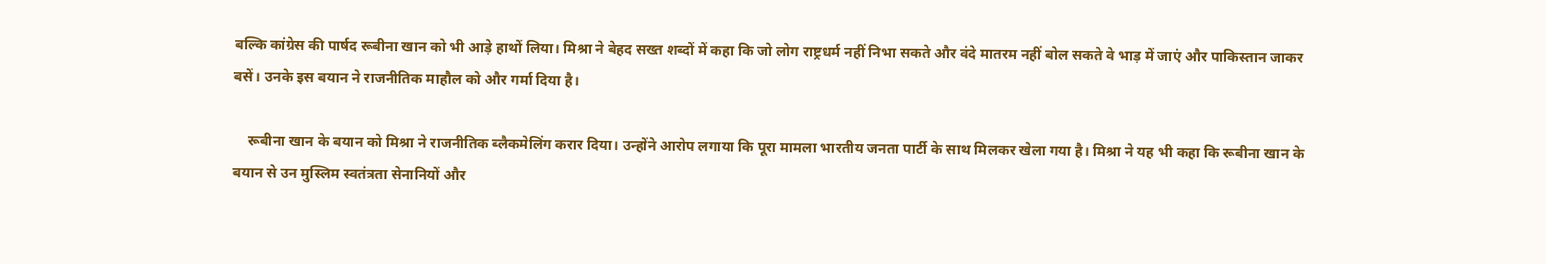बल्कि कांग्रेस की पार्षद रूबीना खान को भी आड़े हाथों लिया। मिश्रा ने बेहद सख्त शब्दों में कहा कि जो लोग राष्ट्रधर्म नहीं निभा सकते और वंदे मातरम नहीं बोल सकते वे भाड़ में जाएं और पाकिस्तान जाकर बसें। उनके इस बयान ने राजनीतिक माहौल को और गर्मा दिया है।

    रूबीना खान के बयान को मिश्रा ने राजनीतिक ब्लैकमेलिंग करार दिया। उन्होंने आरोप लगाया कि पूरा मामला भारतीय जनता पार्टी के साथ मिलकर खेला गया है। मिश्रा ने यह भी कहा कि रूबीना खान के बयान से उन मुस्लिम स्वतंत्रता सेनानियों और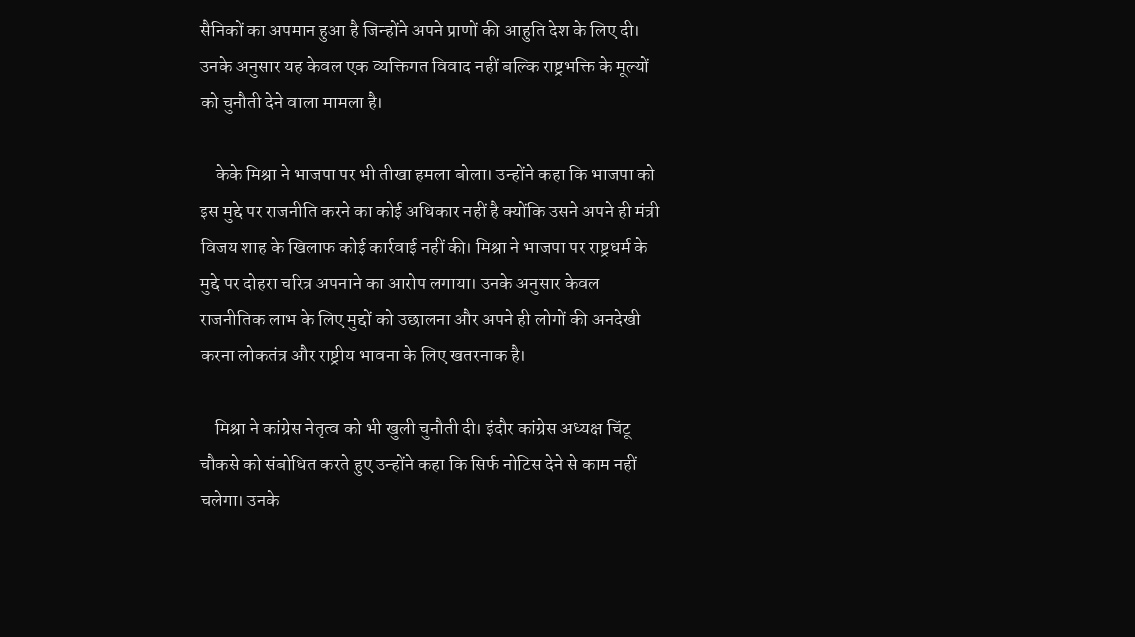सैनिकों का अपमान हुआ है जिन्होंने अपने प्राणों की आहुति देश के लिए दी। उनके अनुसार यह केवल एक व्यक्तिगत विवाद नहीं बल्कि राष्ट्रभक्ति के मूल्यों को चुनौती देने वाला मामला है।

    केके मिश्रा ने भाजपा पर भी तीखा हमला बोला। उन्होंने कहा कि भाजपा को इस मुद्दे पर राजनीति करने का कोई अधिकार नहीं है क्योंकि उसने अपने ही मंत्री विजय शाह के खिलाफ कोई कार्रवाई नहीं की। मिश्रा ने भाजपा पर राष्ट्रधर्म के मुद्दे पर दोहरा चरित्र अपनाने का आरोप लगाया। उनके अनुसार केवल राजनीतिक लाभ के लिए मुद्दों को उछालना और अपने ही लोगों की अनदेखी करना लोकतंत्र और राष्ट्रीय भावना के लिए खतरनाक है।

    मिश्रा ने कांग्रेस नेतृत्व को भी खुली चुनौती दी। इंदौर कांग्रेस अध्यक्ष चिंटू चौकसे को संबोधित करते हुए उन्होंने कहा कि सिर्फ नोटिस देने से काम नहीं चलेगा। उनके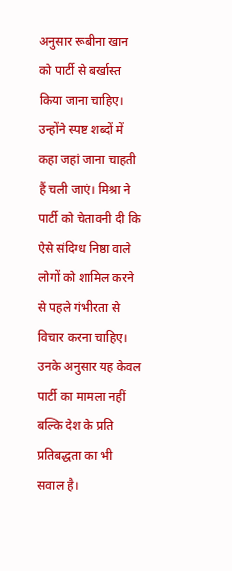अनुसार रूबीना खान को पार्टी से बर्खास्त किया जाना चाहिए। उन्होंने स्पष्ट शब्दों में कहा जहां जाना चाहती हैं चली जाएं। मिश्रा ने पार्टी को चेतावनी दी कि ऐसे संदिग्ध निष्ठा वाले लोगों को शामिल करने से पहले गंभीरता से विचार करना चाहिए। उनके अनुसार यह केवल पार्टी का मामला नहीं बल्कि देश के प्रति प्रतिबद्धता का भी सवाल है।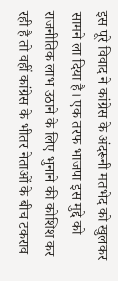इस पूरे विवाद ने कांग्रेस के अंदरूनी मतभेद को खुलकर सामने ला दिया है। एक तरफ भाजपा इस मुद्दे को राजनीतिक लाभ उठाने के लिए भुनाने की कोशिश कर रही है तो वहीं कांग्रेस के भीतर नेताओं के बीच टकराव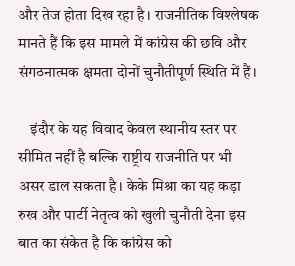और तेज होता दिख रहा है। राजनीतिक विश्लेषक मानते हैं कि इस मामले में कांग्रेस की छवि और संगठनात्मक क्षमता दोनों चुनौतीपूर्ण स्थिति में हैं।

    इंदौर के यह विवाद केवल स्थानीय स्तर पर सीमित नहीं है बल्कि राष्ट्रीय राजनीति पर भी असर डाल सकता है। केके मिश्रा का यह कड़ा रुख और पार्टी नेतृत्व को खुली चुनौती देना इस बात का संकेत है कि कांग्रेस को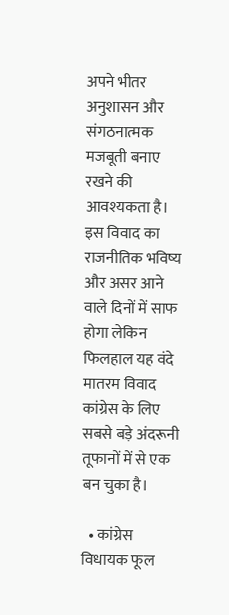अपने भीतर अनुशासन और संगठनात्मक मजबूती बनाए रखने की आवश्यकता है। इस विवाद का राजनीतिक भविष्य और असर आने वाले दिनों में साफ होगा लेकिन फिलहाल यह वंदे मातरम विवाद कांग्रेस के लिए सबसे बड़े अंदरूनी तूफानों में से एक बन चुका है।

  • कांग्रेस विधायक फूल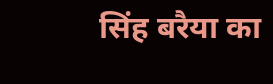सिंह बरैया का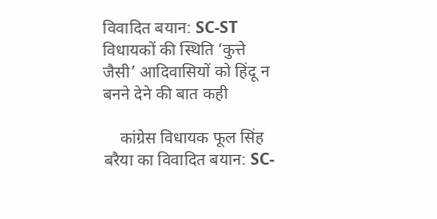विवादित बयान: SC-ST विधायकों की स्थिति ‘कुत्ते जैसी’ आदिवासियों को हिंदू न बनने देने की बात कही

    कांग्रेस विधायक फूल सिंह बरैया का विवादित बयान: SC-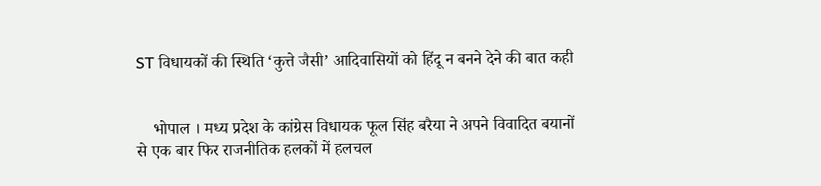ST विधायकों की स्थिति ‘कुत्ते जैसी’ आदिवासियों को हिंदू न बनने देने की बात कही


    भोपाल । मध्य प्रदेश के कांग्रेस विधायक फूल सिंह बरैया ने अपने विवादित बयानों से एक बार फिर राजनीतिक हलकों में हलचल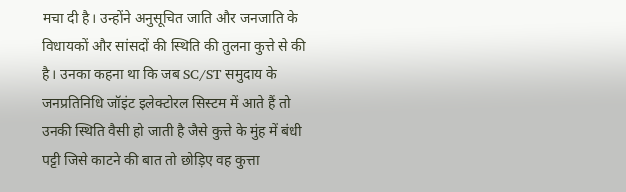मचा दी है। उन्होंने अनुसूचित जाति और जनजाति के विधायकों और सांसदों की स्थिति की तुलना कुत्ते से की है। उनका कहना था कि जब SC/ST समुदाय के जनप्रतिनिधि जॉइंट इलेक्टोरल सिस्टम में आते हैं तो उनकी स्थिति वैसी हो जाती है जैसे कुत्ते के मुंह में बंधी पट्टी जिसे काटने की बात तो छोड़िए वह कुत्ता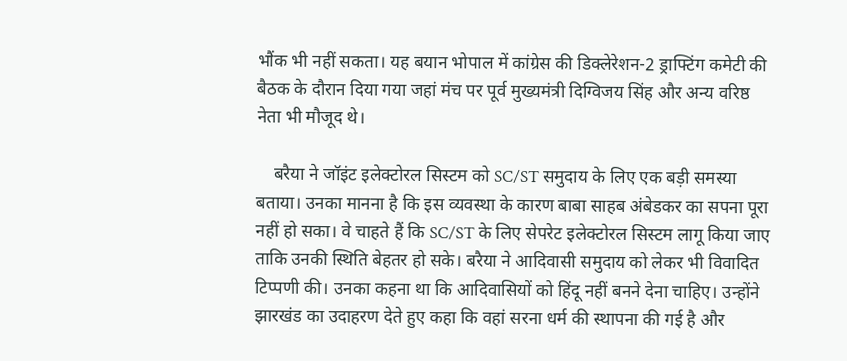भौंक भी नहीं सकता। यह बयान भोपाल में कांग्रेस की डिक्लेरेशन-2 ड्राफ्टिंग कमेटी की बैठक के दौरान दिया गया जहां मंच पर पूर्व मुख्यमंत्री दिग्विजय सिंह और अन्य वरिष्ठ नेता भी मौजूद थे।

    बरैया ने जॉइंट इलेक्टोरल सिस्टम को SC/ST समुदाय के लिए एक बड़ी समस्या बताया। उनका मानना है कि इस व्यवस्था के कारण बाबा साहब अंबेडकर का सपना पूरा नहीं हो सका। वे चाहते हैं कि SC/ST के लिए सेपरेट इलेक्टोरल सिस्टम लागू किया जाए ताकि उनकी स्थिति बेहतर हो सके। बरैया ने आदिवासी समुदाय को लेकर भी विवादित टिप्पणी की। उनका कहना था कि आदिवासियों को हिंदू नहीं बनने देना चाहिए। उन्होंने झारखंड का उदाहरण देते हुए कहा कि वहां सरना धर्म की स्थापना की गई है और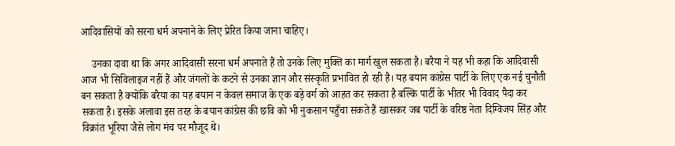आदिवासियों को सरना धर्म अपनाने के लिए प्रेरित किया जाना चाहिए।

    उनका दावा था कि अगर आदिवासी सरना धर्म अपनाते हैं तो उनके लिए मुक्ति का मार्ग खुल सकता है। बरैया ने यह भी कहा कि आदिवासी आज भी सिविलाइज नहीं हैं और जंगलों के कटने से उनका ज्ञान और संस्कृति प्रभावित हो रही है। यह बयान कांग्रेस पार्टी के लिए एक नई चुनौती बन सकता है क्योंकि बरैया का यह बयान न केवल समाज के एक बड़े वर्ग को आहत कर सकता है बल्कि पार्टी के भीतर भी विवाद पैदा कर सकता है। इसके अलावा इस तरह के बयान कांग्रेस की छवि को भी नुकसान पहुँचा सकते हैं खासकर जब पार्टी के वरिष्ठ नेता दिग्विजय सिंह और विक्रांत भूरिया जैसे लोग मंच पर मौजूद थे।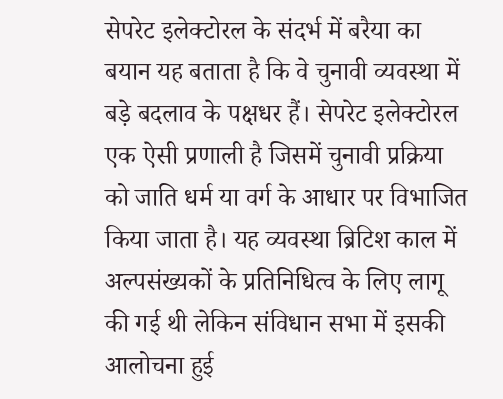सेपरेट इलेक्टोरल के संदर्भ में बरैया का बयान यह बताता है कि वे चुनावी व्यवस्था में बड़े बदलाव के पक्षधर हैं। सेपरेट इलेक्टोरल एक ऐसी प्रणाली है जिसमें चुनावी प्रक्रिया को जाति धर्म या वर्ग के आधार पर विभाजित किया जाता है। यह व्यवस्था ब्रिटिश काल में अल्पसंख्यकों के प्रतिनिधित्व के लिए लागू की गई थी लेकिन संविधान सभा में इसकी आलोचना हुई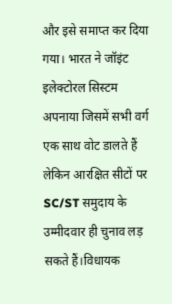और इसे समाप्त कर दिया गया। भारत ने जॉइंट इलेक्टोरल सिस्टम अपनाया जिसमें सभी वर्ग एक साथ वोट डालते हैं लेकिन आरक्षित सीटों पर SC/ST समुदाय के उम्मीदवार ही चुनाव लड़ सकते हैं।विधायक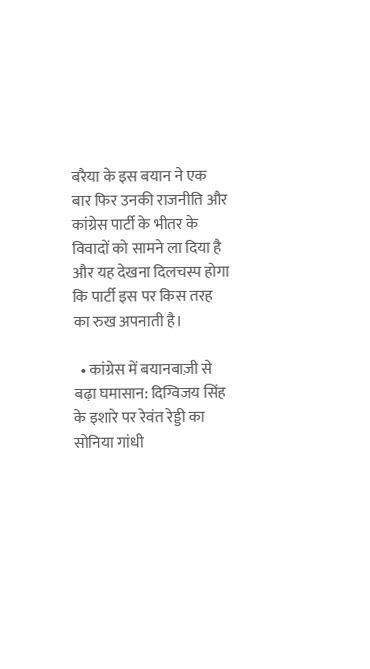बरैया के इस बयान ने एक बार फिर उनकी राजनीति और कांग्रेस पार्टी के भीतर के विवादों को सामने ला दिया है और यह देखना दिलचस्प होगा कि पार्टी इस पर किस तरह का रुख अपनाती है।

  • कांग्रेस में बयानबाज़ी से बढ़ा घमासान: दिग्विजय सिंह के इशारे पर रेवंत रेड्डी का सोनिया गांधी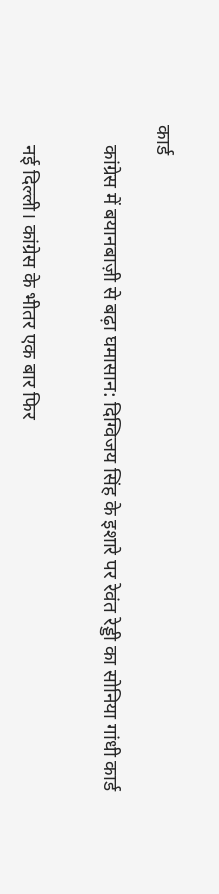कार्ड

    कांग्रेस में बयानबाज़ी से बढ़ा घमासान: दिग्विजय सिंह के इशारे पर रेवंत रेड्डी का सोनिया गांधी कार्ड


    नई दिल्ली। कांग्रेस के भीतर एक बार फिर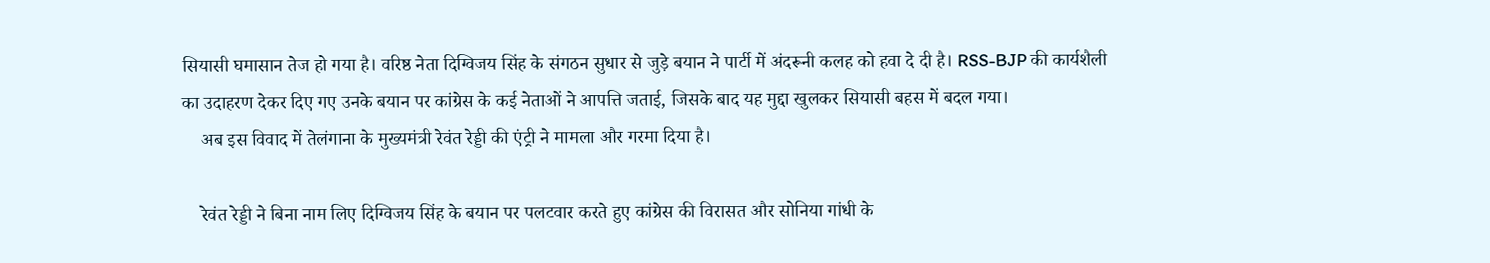सियासी घमासान तेज हो गया है। वरिष्ठ नेता दिग्विजय सिंह के संगठन सुधार से जुड़े बयान ने पार्टी में अंदरूनी कलह को हवा दे दी है। RSS-BJP की कार्यशैली का उदाहरण देकर दिए गए उनके बयान पर कांग्रेस के कई नेताओं ने आपत्ति जताई, जिसके बाद यह मुद्दा खुलकर सियासी बहस में बदल गया।
    अब इस विवाद में तेलंगाना के मुख्यमंत्री रेवंत रेड्डी की एंट्री ने मामला और गरमा दिया है।

    रेवंत रेड्डी ने बिना नाम लिए दिग्विजय सिंह के बयान पर पलटवार करते हुए कांग्रेस की विरासत और सोनिया गांधी के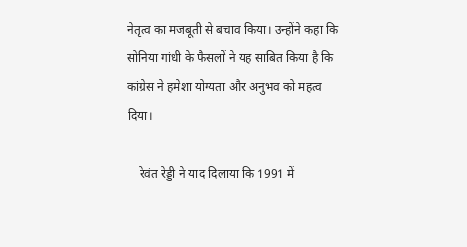नेतृत्व का मजबूती से बचाव किया। उन्होंने कहा कि सोनिया गांधी के फैसलों ने यह साबित किया है कि कांग्रेस ने हमेशा योग्यता और अनुभव को महत्व दिया।

    रेवंत रेड्डी ने याद दिलाया कि 1991 में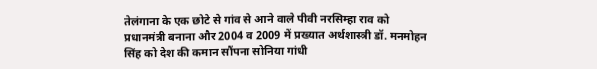तेलंगाना के एक छोटे से गांव से आने वाले पीवी नरसिम्हा राव को प्रधानमंत्री बनाना और 2004 व 2009 में प्रख्यात अर्थशास्त्री डॉ. मनमोहन सिंह को देश की कमान सौंपना सोनिया गांधी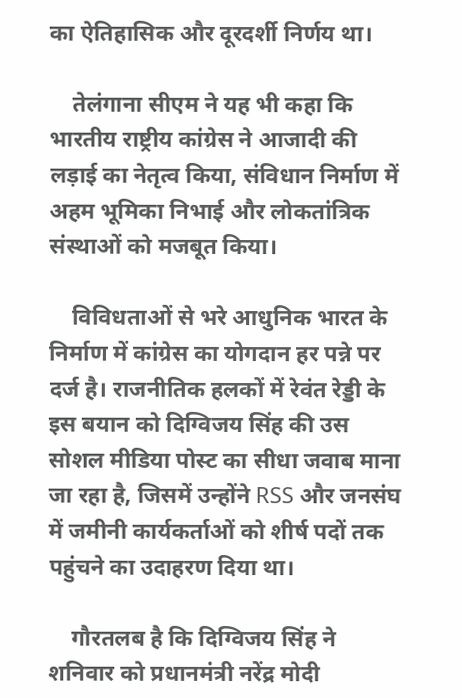का ऐतिहासिक और दूरदर्शी निर्णय था।

    तेलंगाना सीएम ने यह भी कहा कि भारतीय राष्ट्रीय कांग्रेस ने आजादी की लड़ाई का नेतृत्व किया, संविधान निर्माण में अहम भूमिका निभाई और लोकतांत्रिक संस्थाओं को मजबूत किया।

    विविधताओं से भरे आधुनिक भारत के निर्माण में कांग्रेस का योगदान हर पन्ने पर दर्ज है। राजनीतिक हलकों में रेवंत रेड्डी के इस बयान को दिग्विजय सिंह की उस सोशल मीडिया पोस्ट का सीधा जवाब माना जा रहा है, जिसमें उन्होंने RSS और जनसंघ में जमीनी कार्यकर्ताओं को शीर्ष पदों तक पहुंचने का उदाहरण दिया था।

    गौरतलब है कि दिग्विजय सिंह ने शनिवार को प्रधानमंत्री नरेंद्र मोदी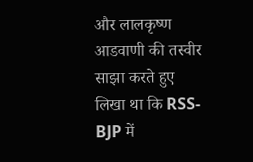और लालकृष्ण आडवाणी की तस्वीर साझा करते हुए लिखा था कि RSS-BJP में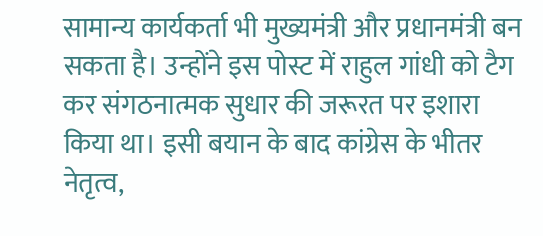सामान्य कार्यकर्ता भी मुख्यमंत्री और प्रधानमंत्री बन सकता है। उन्होंने इस पोस्ट में राहुल गांधी को टैग कर संगठनात्मक सुधार की जरूरत पर इशारा किया था। इसी बयान के बाद कांग्रेस के भीतर नेतृत्व,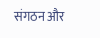संगठन और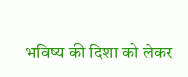भविष्य की दिशा को लेकर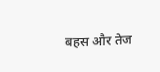बहस और तेज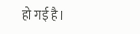हो गई है।